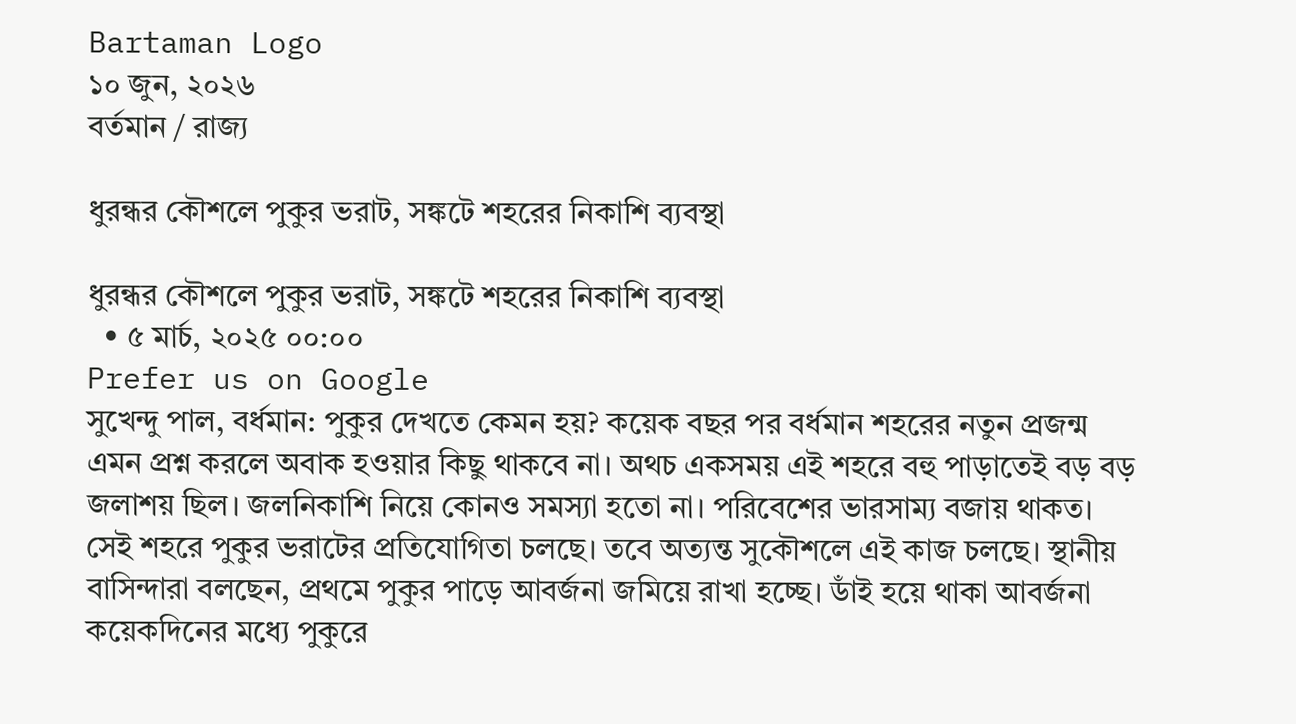Bartaman Logo
১০ জুন, ২০২৬
বর্তমান / রাজ্য

ধুরন্ধর কৌশলে পুকুর ভরাট, সঙ্কটে শহরের নিকাশি ব্যবস্থা

ধুরন্ধর কৌশলে পুকুর ভরাট, সঙ্কটে শহরের নিকাশি ব্যবস্থা
  • ৫ মার্চ, ২০২৫ ০০:০০
Prefer us on Google
সুখেন্দু পাল, বর্ধমান: পুকুর দেখতে কেমন হয়? কয়েক বছর পর বর্ধমান শহরের নতুন প্রজন্ম এমন প্রশ্ন করলে অবাক হওয়ার কিছু থাকবে না। অথচ একসময় এই শহরে বহু পাড়াতেই বড় বড় জলাশয় ছিল। জলনিকাশি নিয়ে কোনও সমস্যা হতো না। পরিবেশের ভারসাম্য বজায় থাকত। সেই শহরে পুকুর ভরাটের প্রতিযোগিতা চলছে। তবে অত্যন্ত সুকৌশলে এই কাজ চলছে। স্থানীয় বাসিন্দারা বলছেন, প্রথমে পুকুর পাড়ে আবর্জনা জমিয়ে রাখা হচ্ছে। ডাঁই হয়ে থাকা আবর্জনা কয়েকদিনের মধ্যে পুকুরে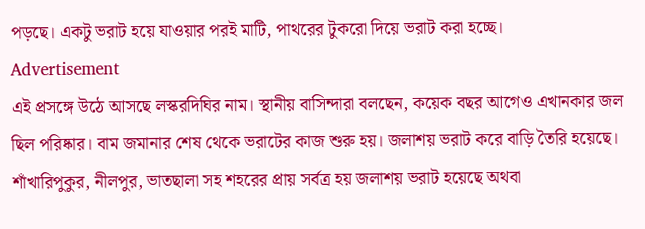পড়ছে। একটু ভরাট হয়ে যাওয়ার পরই মাটি, পাথরের টুকরো দিয়ে ভরাট করা হচ্ছে।
Advertisement
এই প্রসঙ্গে উঠে আসছে লস্করদিঘির নাম। স্থানীয় বাসিন্দারা বলছেন, কয়েক বছর আগেও এখানকার জল ছিল পরিষ্কার। বাম জমানার শেষ থেকে ভরাটের কাজ শুরু হয়। জলাশয় ভরাট করে বাড়ি তৈরি হয়েছে। শাঁখারিপুকুর, নীলপুর, ভাতছালা সহ শহরের প্রায় সর্বত্র হয় জলাশয় ভরাট হয়েছে অথবা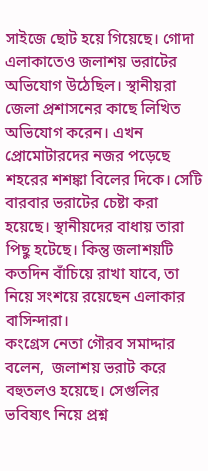সাইজে ছোট হয়ে গিয়েছে। গোদা এলাকাতেও জলাশয় ভরাটের অভিযোগ উঠেছিল। স্থানীয়রা জেলা প্রশাসনের কাছে লিখিত অভিযোগ করেন। এখন প্রোমোটারদের নজর পড়েছে শহরের শশঙ্কা বিলের দিকে। সেটি বারবার ভরাটের চেষ্টা করা হয়েছে। স্থানীয়দের বাধায় তারা পিছু হটেছে। কিন্তু জলাশয়টি কতদিন বাঁচিয়ে রাখা যাবে, তা নিয়ে সংশয়ে রয়েছেন এলাকার বাসিন্দারা।
কংগ্রেস নেতা গৌরব সমাদ্দার বলেন,  জলাশয় ভরাট করে বহুতলও হয়েছে। সেগুলির ভবিষ্যৎ নিয়ে প্রশ্ন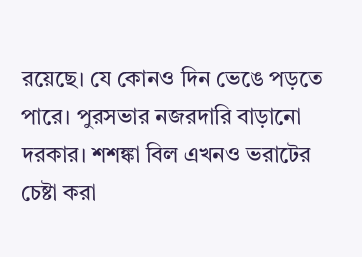রয়েছে। যে কোনও দিন ভেঙে পড়তে পারে। পুরসভার নজরদারি বাড়ানো দরকার। শশঙ্কা বিল এখনও ভরাটের চেষ্টা করা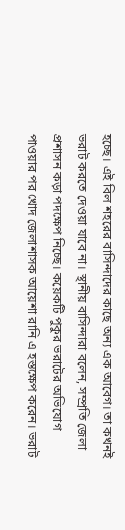হচ্ছে। এই বিল শহরের বাসিন্দাদের কাছে অন্য এক আবেগ। তা কখনই ভরাট করতে দেওয়া যাবে না। স্থানীয় বাসিন্দারা বলেন, সম্প্রতি জেলা প্রশাসন কড়া পদক্ষেপ নিচ্ছে। কয়েকটি পুকুর ভরাটের অভিযোগ পাওয়ার পর খোদ জেলাশাসক আয়েশা রানি এ হস্তক্ষেপ করেন। ভরাট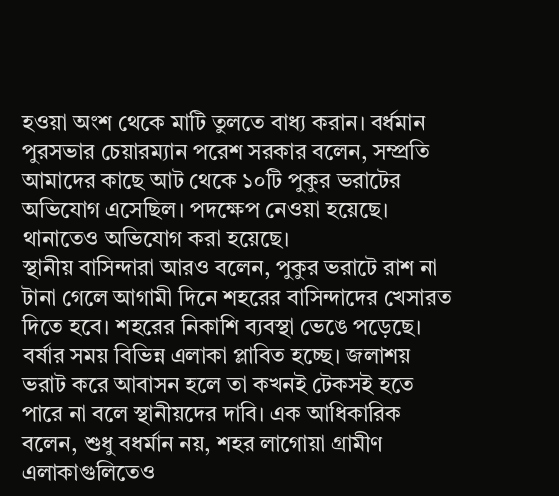হওয়া অংশ থেকে মাটি তুলতে বাধ্য করান। বর্ধমান পুরসভার চেয়ারম্যান পরেশ সরকার বলেন, সম্প্রতি আমাদের কাছে আট থেকে ১০টি পুকুর ভরাটের অভিযোগ এসেছিল। পদক্ষেপ নেওয়া হয়েছে। থানাতেও অভিযোগ করা হয়েছে।
স্থানীয় বাসিন্দারা আরও বলেন, পুকুর ভরাটে রাশ না টানা গেলে আগামী দিনে শহরের বাসিন্দাদের খেসারত দিতে হবে। শহরের নিকাশি ব্যবস্থা ভেঙে পড়েছে। বর্ষার সময় বিভিন্ন এলাকা প্লাবিত হচ্ছে। জলাশয় ভরাট করে আবাসন হলে তা কখনই টেকসই হতে পারে না বলে স্থানীয়দের দাবি। এক আধিকারিক বলেন, শুধু বধর্মান নয়, শহর লাগোয়া গ্রামীণ এলাকাগুলিতেও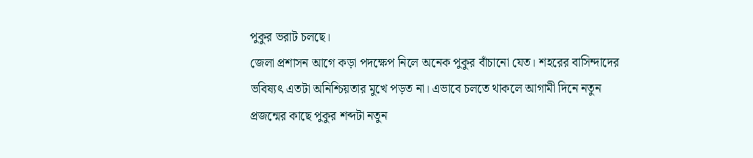পুকুর ভরাট চলছে।
জেলা প্রশাসন আগে কড়া পদক্ষেপ নিলে অনেক পুকুর বাঁচানো যেত। শহরের বাসিন্দাদের ভবিষ্যৎ এতটা অনিশ্চিয়তার মুখে পড়ত না। এভাবে চলতে থাকলে আগামী দিনে নতুন প্রজন্মের কাছে পুকুর শব্দটা নতুন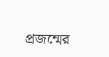প্রজন্মের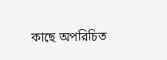কাছে অপরিচিত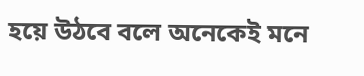হয়ে উঠবে বলে অনেকেই মনে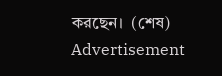করছেন।  (শেষ)
Advertisement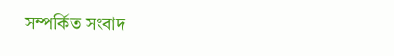সম্পর্কিত সংবাদ